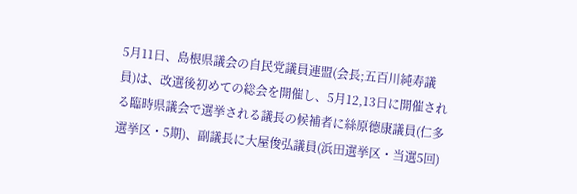5月11日、島根県議会の自民党議員連盟(会長;五百川純寿議員)は、改選後初めての総会を開催し、5月12,13日に開催される臨時県議会で選挙される議長の候補者に絲原德康議員(仁多選挙区・5期)、副議長に大屋俊弘議員(浜田選挙区・当選5回)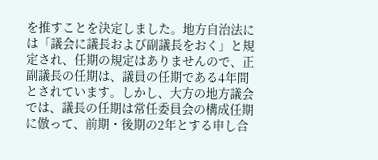を推すことを決定しました。地方自治法には「議会に議長および副議長をおく」と規定され、任期の規定はありませんので、正副議長の任期は、議員の任期である4年間とされています。しかし、大方の地方議会では、議長の任期は常任委員会の構成任期に倣って、前期・後期の2年とする申し合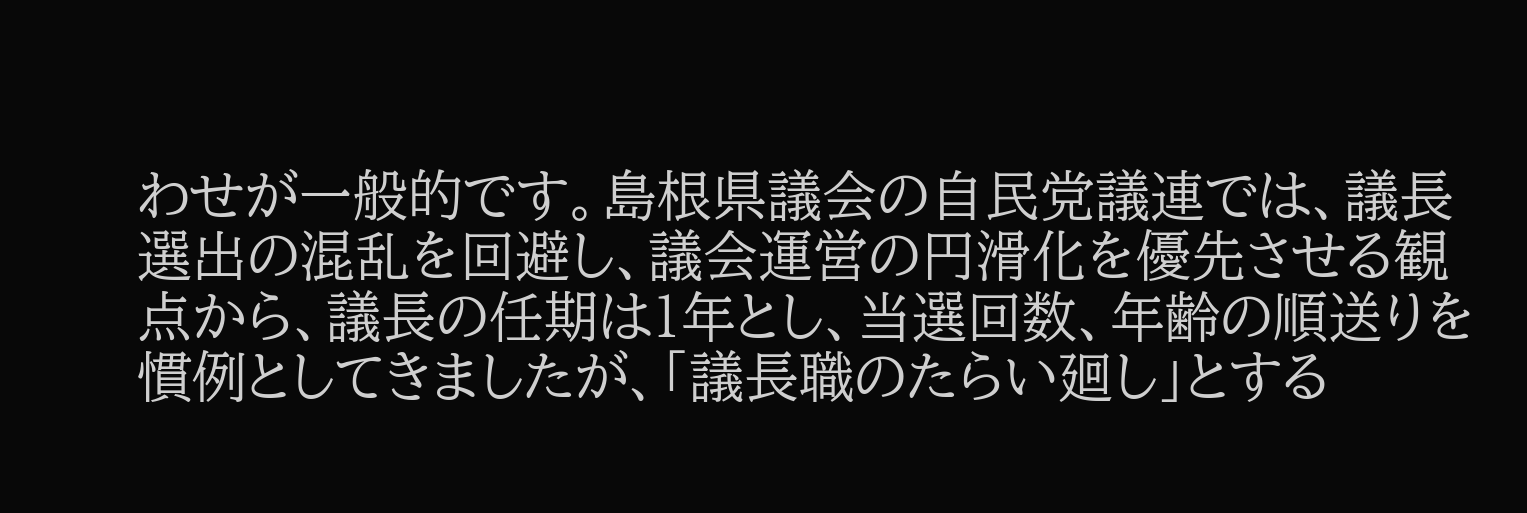わせが一般的です。島根県議会の自民党議連では、議長選出の混乱を回避し、議会運営の円滑化を優先させる観点から、議長の任期は1年とし、当選回数、年齢の順送りを慣例としてきましたが、「議長職のたらい廻し」とする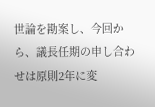世論を勘案し、今回から、議長任期の申し合わせは原則2年に変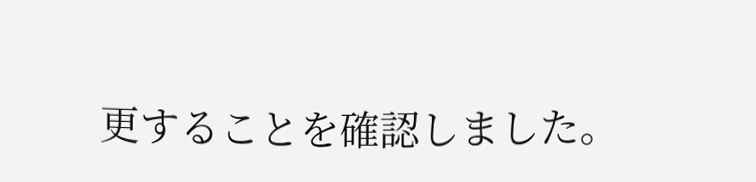更することを確認しました。